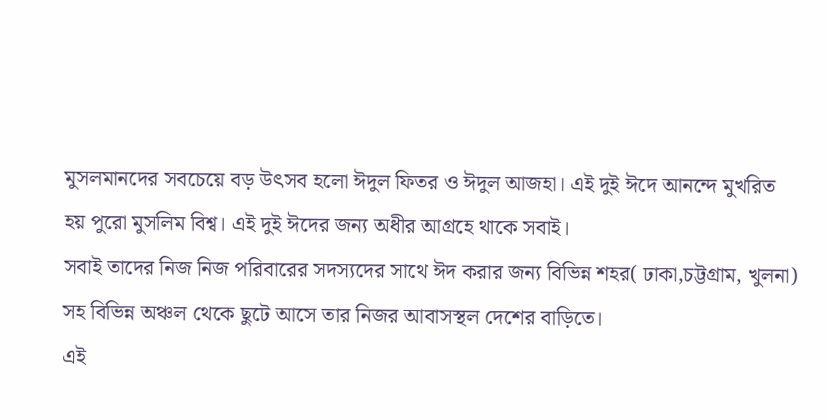মুসলমানদের সবচেয়ে বড় উৎসব হলো ঈদুল ফিতর ও ঈদুল আজহা। এই দুই ঈদে আনন্দে মুখরিত হয় পুরো মুসলিম বিশ্ব। এই দুই ঈদের জন্য অধীর আগ্রহে থাকে সবাই।
সবাই তাদের নিজ নিজ পরিবারের সদস্যদের সাথে ঈদ করার জন্য বিভিন্ন শহর( ঢাকা,চট্টগ্রাম, খুলনা) সহ বিভিন্ন অঞ্চল থেকে ছুটে আসে তার নিজর আবাসস্থল দেশের বাড়িতে।
এই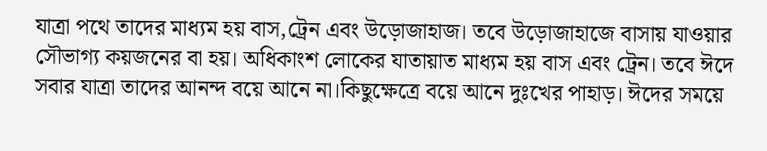যাত্রা পথে তাদের মাধ্যম হয় বাস,ট্রেন এবং উড়োজাহাজ। তবে উড়োজাহাজে বাসায় যাওয়ার সৌভাগ্য কয়জনের বা হয়। অধিকাংশ লোকের যাতায়াত মাধ্যম হয় বাস এবং ট্রেন। তবে ঈদে সবার যাত্রা তাদের আনন্দ বয়ে আনে না।কিছুক্ষেত্রে বয়ে আনে দুঃখের পাহাড়। ঈদের সময়ে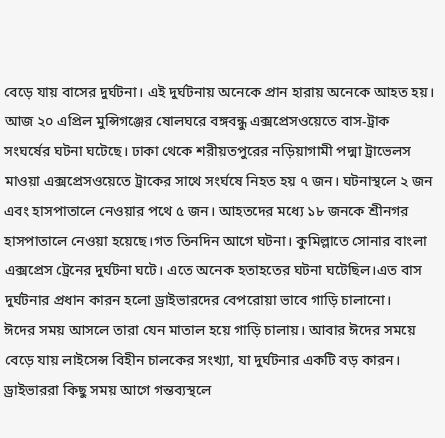বেড়ে যায় বাসের দুর্ঘটনা। এই দুর্ঘটনায় অনেকে প্রান হারায় অনেকে আহত হয়।
আজ ২০ এপ্রিল মুন্সিগঞ্জের ষোলঘরে বঙ্গবন্ধু এক্সপ্রেসওয়েতে বাস-ট্রাক সংঘর্ষের ঘটনা ঘটেছে। ঢাকা থেকে শরীয়তপুরের নড়িয়াগামী পদ্মা ট্রাভেলস মাওয়া এক্সপ্রেসওয়েতে ট্রাকের সাথে সংর্ঘষে নিহত হয় ৭ জন। ঘটনাস্থলে ২ জন এবং হাসপাতালে নেওয়ার পথে ৫ জন। আহতদের মধ্যে ১৮ জনকে শ্রীনগর হাসপাতালে নেওয়া হয়েছে।গত তিনদিন আগে ঘটনা। কুমিল্লাতে সোনার বাংলা এক্সপ্রেস ট্রেনের দুর্ঘটনা ঘটে। এতে অনেক হতাহতের ঘটনা ঘটেছিল।এত বাস দুর্ঘটনার প্রধান কারন হলো ড্রাইভারদের বেপরোয়া ভাবে গাড়ি চালানো।
ঈদের সময় আসলে তারা যেন মাতাল হয়ে গাড়ি চালায়। আবার ঈদের সময়ে বেড়ে যায় লাইসেন্স বিহীন চালকের সংখ্যা, যা দুর্ঘটনার একটি বড় কারন। ড্রাইভাররা কিছু সময় আগে গন্তব্যস্থলে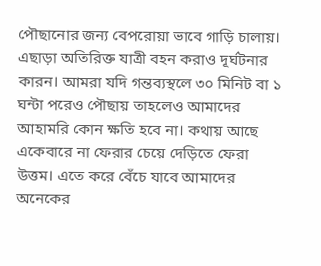পৌছানোর জন্য বেপরোয়া ভাবে গাড়ি চালায়। এছাড়া অতিরিক্ত যাত্রী বহন করাও দূর্ঘটনার কারন। আমরা যদি গন্তব্যস্থলে ৩০ মিনিট বা ১ ঘন্টা পরেও পৌছায় তাহলেও আমাদের আহামরি কোন ক্ষতি হবে না। কথায় আছে একেবারে না ফেরার চেয়ে দেড়িতে ফেরা উত্তম। এতে করে বেঁচে যাবে আমাদের অনেকের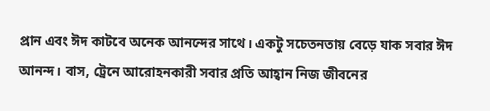প্রান এবং ঈদ কাটবে অনেক আনন্দের সাথে। একটু সচেতনতায় বেড়ে যাক সবার ঈদ আনন্দ। বাস, ট্রেনে আরোহনকারী সবার প্রতি আহ্বান নিজ জীবনের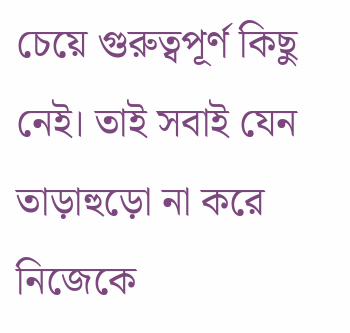চেয়ে গুরুত্বপূর্ণ কিছু নেই। তাই সবাই যেন তাড়াহুড়ো না করে নিজেকে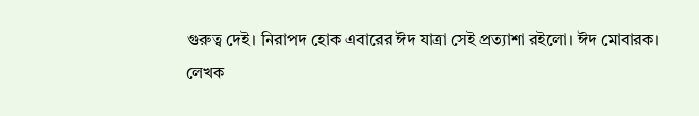গুরুত্ব দেই। নিরাপদ হোক এবারের ঈদ যাত্রা সেই প্রত্যাশা রইলো। ঈদ মোবারক।
লেখক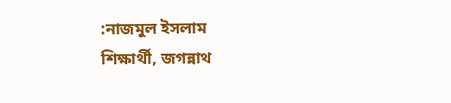:নাজমুল ইসলাম
শিক্ষার্থী, জগন্নাথ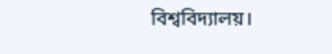বিশ্ববিদ্যালয়।